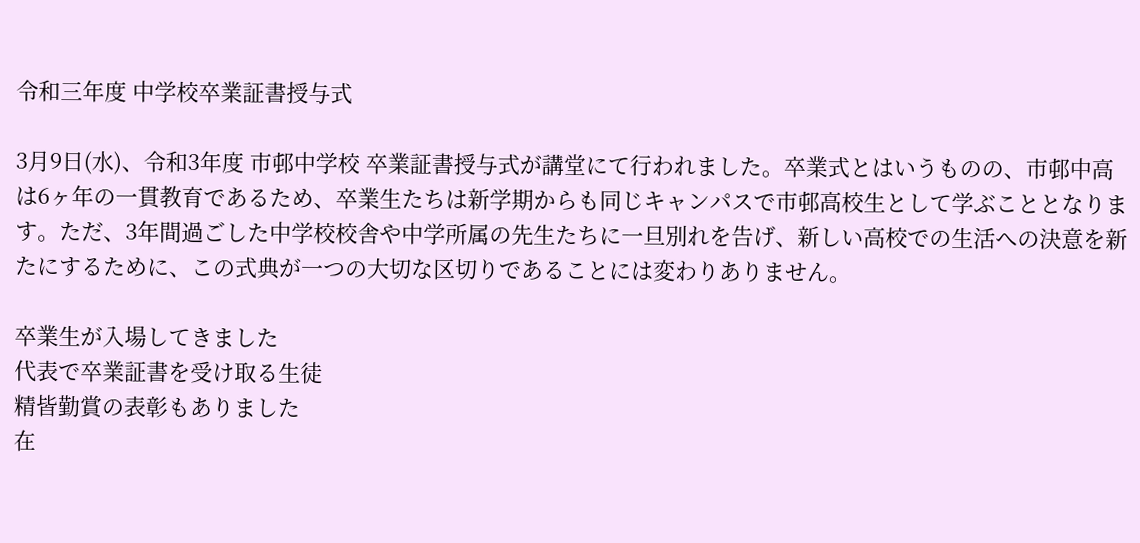令和三年度 中学校卒業証書授与式

3月9日(水)、令和3年度 市邨中学校 卒業証書授与式が講堂にて行われました。卒業式とはいうものの、市邨中高は6ヶ年の一貫教育であるため、卒業生たちは新学期からも同じキャンパスで市邨高校生として学ぶこととなります。ただ、3年間過ごした中学校校舎や中学所属の先生たちに一旦別れを告げ、新しい高校での生活への決意を新たにするために、この式典が一つの大切な区切りであることには変わりありません。

卒業生が入場してきました
代表で卒業証書を受け取る生徒
精皆勤賞の表彰もありました
在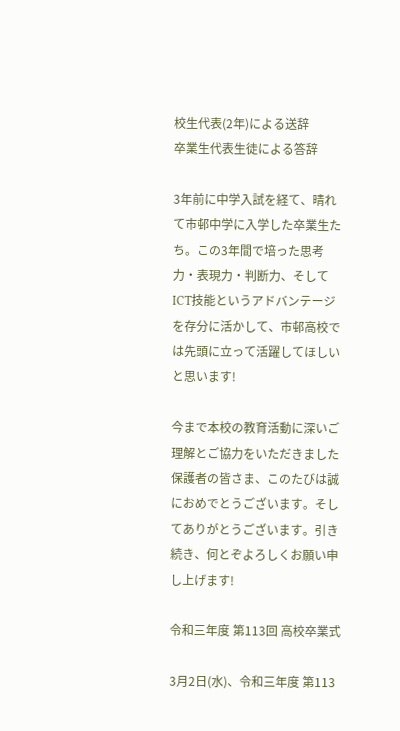校生代表(2年)による送辞
卒業生代表生徒による答辞

3年前に中学入試を経て、晴れて市邨中学に入学した卒業生たち。この3年間で培った思考力・表現力・判断力、そしてICT技能というアドバンテージを存分に活かして、市邨高校では先頭に立って活躍してほしいと思います!

今まで本校の教育活動に深いご理解とご協力をいただきました保護者の皆さま、このたびは誠におめでとうございます。そしてありがとうございます。引き続き、何とぞよろしくお願い申し上げます!

令和三年度 第113回 高校卒業式

3月2日(水)、令和三年度 第113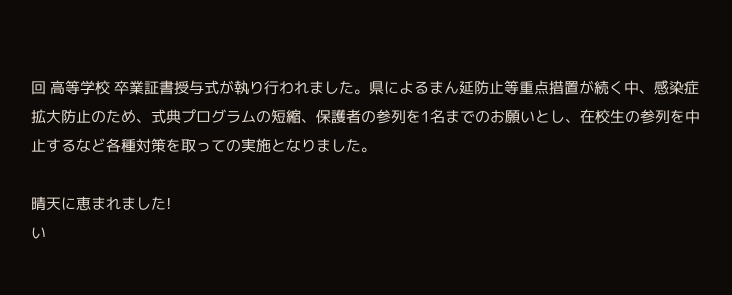回 高等学校 卒業証書授与式が執り行われました。県によるまん延防止等重点措置が続く中、感染症拡大防止のため、式典プログラムの短縮、保護者の参列を1名までのお願いとし、在校生の参列を中止するなど各種対策を取っての実施となりました。

晴天に恵まれました!
い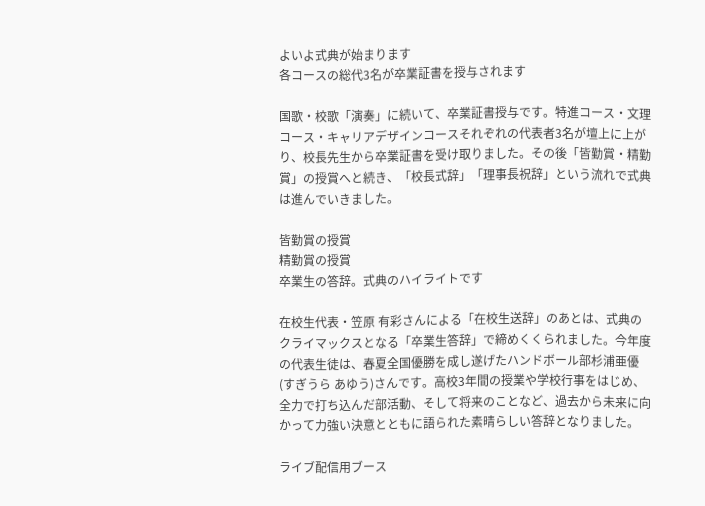よいよ式典が始まります
各コースの総代3名が卒業証書を授与されます

国歌・校歌「演奏」に続いて、卒業証書授与です。特進コース・文理コース・キャリアデザインコースそれぞれの代表者3名が壇上に上がり、校長先生から卒業証書を受け取りました。その後「皆勤賞・精勤賞」の授賞へと続き、「校長式辞」「理事長祝辞」という流れで式典は進んでいきました。

皆勤賞の授賞
精勤賞の授賞
卒業生の答辞。式典のハイライトです

在校生代表・笠原 有彩さんによる「在校生送辞」のあとは、式典のクライマックスとなる「卒業生答辞」で締めくくられました。今年度の代表生徒は、春夏全国優勝を成し遂げたハンドボール部杉浦亜優(すぎうら あゆう)さんです。高校3年間の授業や学校行事をはじめ、全力で打ち込んだ部活動、そして将来のことなど、過去から未来に向かって力強い決意とともに語られた素晴らしい答辞となりました。

ライブ配信用ブース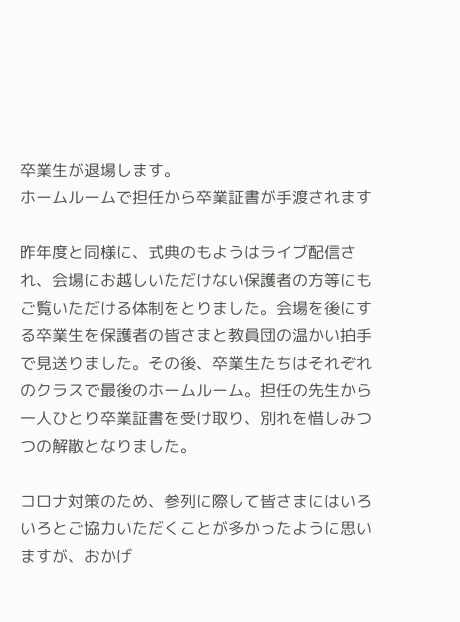卒業生が退場します。
ホームルームで担任から卒業証書が手渡されます

昨年度と同様に、式典のもようはライブ配信され、会場にお越しいただけない保護者の方等にもご覧いただける体制をとりました。会場を後にする卒業生を保護者の皆さまと教員団の温かい拍手で見送りました。その後、卒業生たちはそれぞれのクラスで最後のホームルーム。担任の先生から一人ひとり卒業証書を受け取り、別れを惜しみつつの解散となりました。

コロナ対策のため、参列に際して皆さまにはいろいろとご協力いただくことが多かったように思いますが、おかげ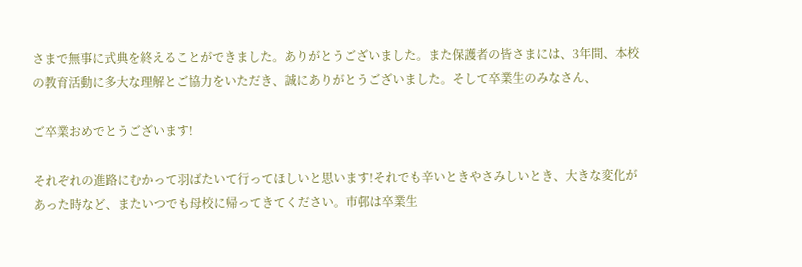さまで無事に式典を終えることができました。ありがとうございました。また保護者の皆さまには、3年間、本校の教育活動に多大な理解とご協力をいただき、誠にありがとうございました。そして卒業生のみなさん、

ご卒業おめでとうございます!

それぞれの進路にむかって羽ばたいて行ってほしいと思います!それでも辛いときやさみしいとき、大きな変化があった時など、またいつでも母校に帰ってきてください。市邨は卒業生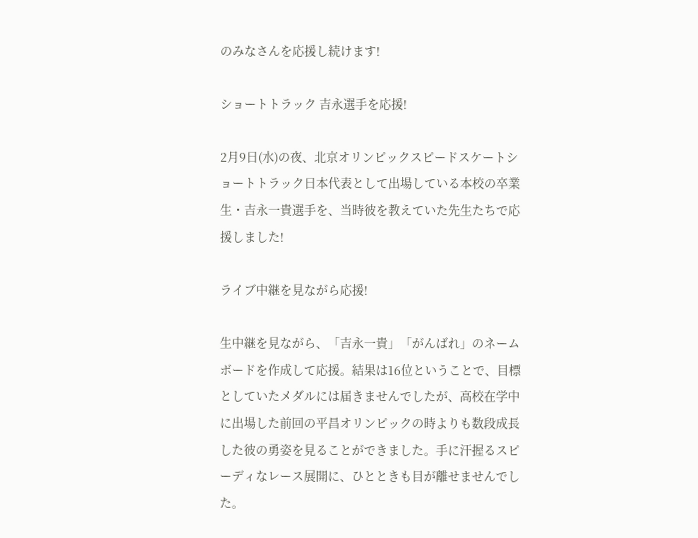のみなさんを応援し続けます!

ショートトラック 吉永選手を応援!

2月9日(水)の夜、北京オリンピックスピードスケートショートトラック日本代表として出場している本校の卒業生・吉永一貴選手を、当時彼を教えていた先生たちで応援しました!

ライブ中継を見ながら応援!

生中継を見ながら、「吉永一貴」「がんばれ」のネームボードを作成して応援。結果は16位ということで、目標としていたメダルには届きませんでしたが、高校在学中に出場した前回の平昌オリンピックの時よりも数段成長した彼の勇姿を見ることができました。手に汗握るスピーディなレース展開に、ひとときも目が離せませんでした。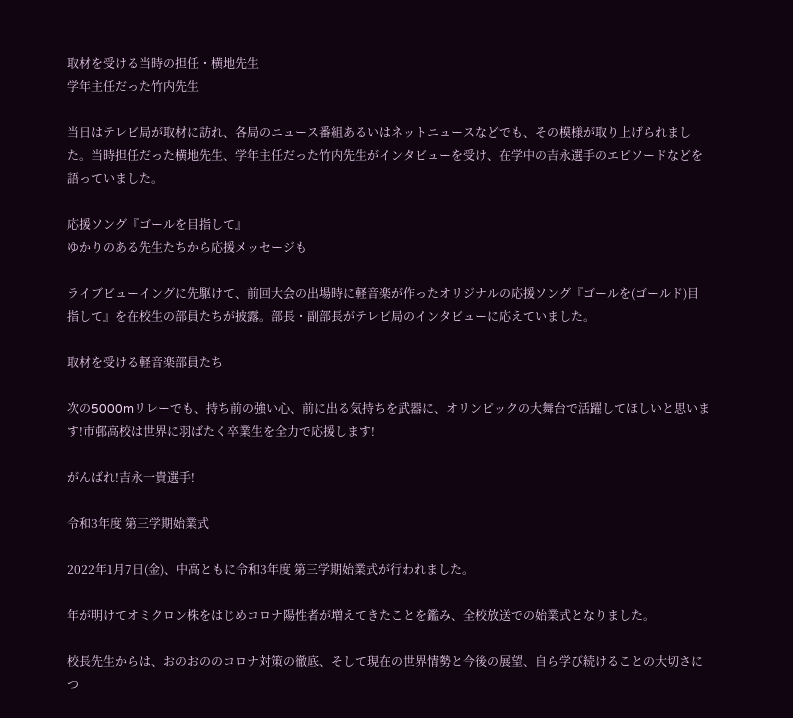取材を受ける当時の担任・横地先生
学年主任だった竹内先生

当日はテレビ局が取材に訪れ、各局のニュース番組あるいはネットニュースなどでも、その模様が取り上げられました。当時担任だった横地先生、学年主任だった竹内先生がインタビューを受け、在学中の吉永選手のエピソードなどを語っていました。

応援ソング『ゴールを目指して』
ゆかりのある先生たちから応援メッセージも

ライブビューイングに先駆けて、前回大会の出場時に軽音楽が作ったオリジナルの応援ソング『ゴールを(ゴールド)目指して』を在校生の部員たちが披露。部長・副部長がテレビ局のインタビューに応えていました。

取材を受ける軽音楽部員たち

次の5000mリレーでも、持ち前の強い心、前に出る気持ちを武器に、オリンピックの大舞台で活躍してほしいと思います!市邨高校は世界に羽ばたく卒業生を全力で応援します!

がんばれ!吉永一貴選手!

令和3年度 第三学期始業式

2022年1月7日(金)、中高ともに令和3年度 第三学期始業式が行われました。

年が明けてオミクロン株をはじめコロナ陽性者が増えてきたことを鑑み、全校放送での始業式となりました。

校長先生からは、おのおののコロナ対策の徹底、そして現在の世界情勢と今後の展望、自ら学び続けることの大切さにつ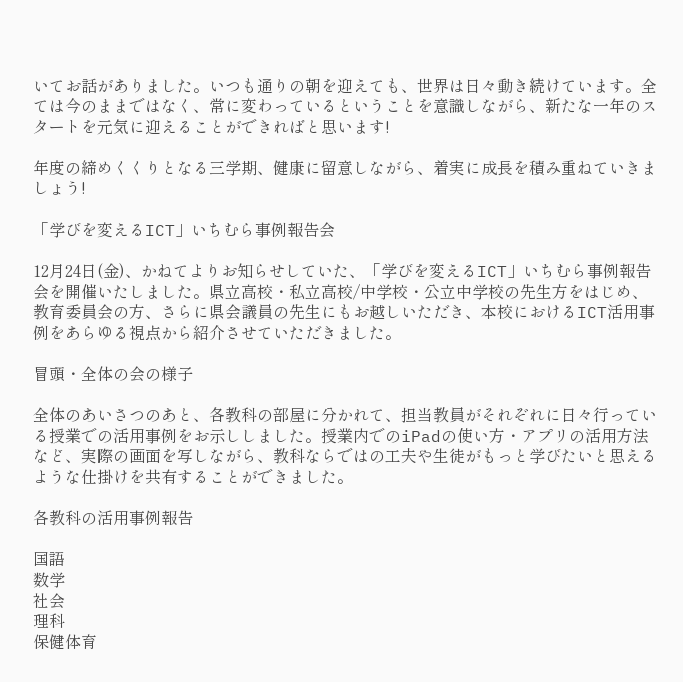いてお話がありました。いつも通りの朝を迎えても、世界は日々動き続けています。全ては今のままではなく、常に変わっているということを意識しながら、新たな一年のスタートを元気に迎えることができればと思います!

年度の締めくくりとなる三学期、健康に留意しながら、着実に成長を積み重ねていきましょう!

「学びを変えるICT」いちむら事例報告会

12月24日(金)、かねてよりお知らせしていた、「学びを変えるICT」いちむら事例報告会を開催いたしました。県立高校・私立高校/中学校・公立中学校の先生方をはじめ、教育委員会の方、さらに県会議員の先生にもお越しいただき、本校におけるICT活用事例をあらゆる視点から紹介させていただきました。

冒頭・全体の会の様子

全体のあいさつのあと、各教科の部屋に分かれて、担当教員がそれぞれに日々行っている授業での活用事例をお示ししました。授業内でのiPadの使い方・アプリの活用方法など、実際の画面を写しながら、教科ならではの工夫や生徒がもっと学びたいと思えるような仕掛けを共有することができました。

各教科の活用事例報告

国語
数学
社会
理科
保健体育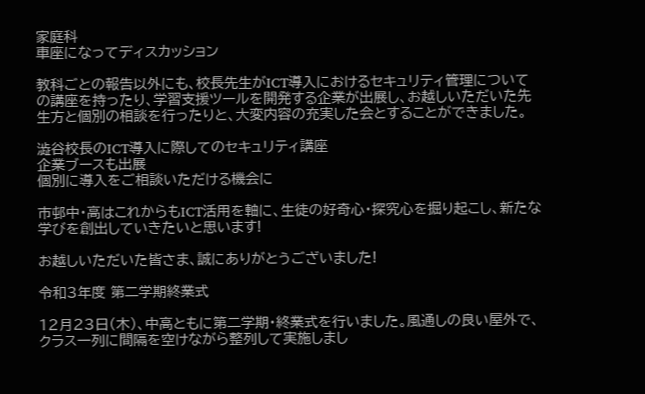家庭科
車座になってディスカッション

教科ごとの報告以外にも、校長先生がICT導入におけるセキュリティ管理についての講座を持ったり、学習支援ツールを開発する企業が出展し、お越しいただいた先生方と個別の相談を行ったりと、大変内容の充実した会とすることができました。

澁谷校長のICT導入に際してのセキュリティ講座
企業ブースも出展
個別に導入をご相談いただける機会に

市邨中・高はこれからもICT活用を軸に、生徒の好奇心・探究心を掘り起こし、新たな学びを創出していきたいと思います!

お越しいただいた皆さま、誠にありがとうございました!

令和3年度 第二学期終業式

12月23日(木)、中高ともに第二学期・終業式を行いました。風通しの良い屋外で、クラス一列に間隔を空けながら整列して実施しまし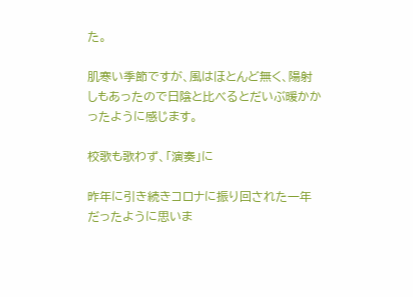た。

肌寒い季節ですが、風はほとんど無く、陽射しもあったので日陰と比べるとだいぶ暖かかったように感じます。

校歌も歌わず、「演奏」に

昨年に引き続きコロナに振り回された一年だったように思いま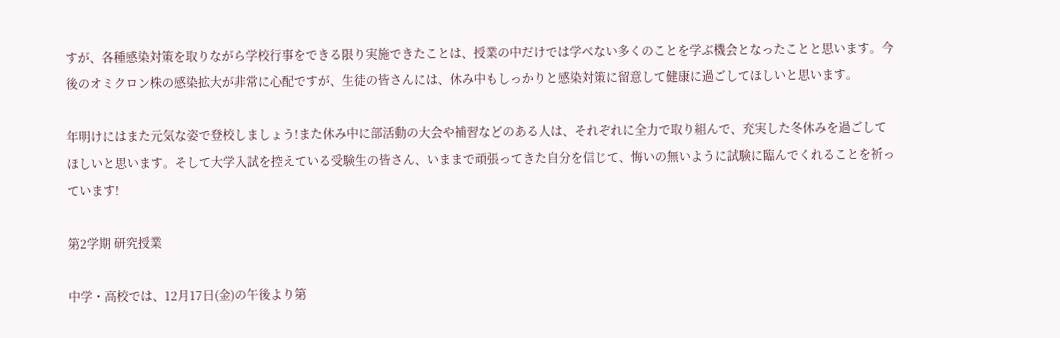すが、各種感染対策を取りながら学校行事をできる限り実施できたことは、授業の中だけでは学べない多くのことを学ぶ機会となったことと思います。今後のオミクロン株の感染拡大が非常に心配ですが、生徒の皆さんには、休み中もしっかりと感染対策に留意して健康に過ごしてほしいと思います。

年明けにはまた元気な姿で登校しましょう!また休み中に部活動の大会や補習などのある人は、それぞれに全力で取り組んで、充実した冬休みを過ごしてほしいと思います。そして大学入試を控えている受験生の皆さん、いままで頑張ってきた自分を信じて、悔いの無いように試験に臨んでくれることを祈っています!

第2学期 研究授業

中学・高校では、12月17日(金)の午後より第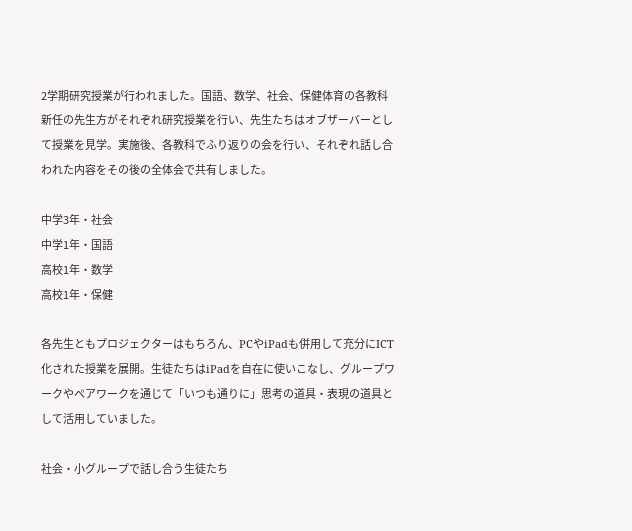2学期研究授業が行われました。国語、数学、社会、保健体育の各教科新任の先生方がそれぞれ研究授業を行い、先生たちはオブザーバーとして授業を見学。実施後、各教科でふり返りの会を行い、それぞれ話し合われた内容をその後の全体会で共有しました。

中学3年・社会
中学1年・国語
高校1年・数学
高校1年・保健

各先生ともプロジェクターはもちろん、PCやiPadも併用して充分にICT化された授業を展開。生徒たちはiPadを自在に使いこなし、グループワークやペアワークを通じて「いつも通りに」思考の道具・表現の道具として活用していました。

社会・小グループで話し合う生徒たち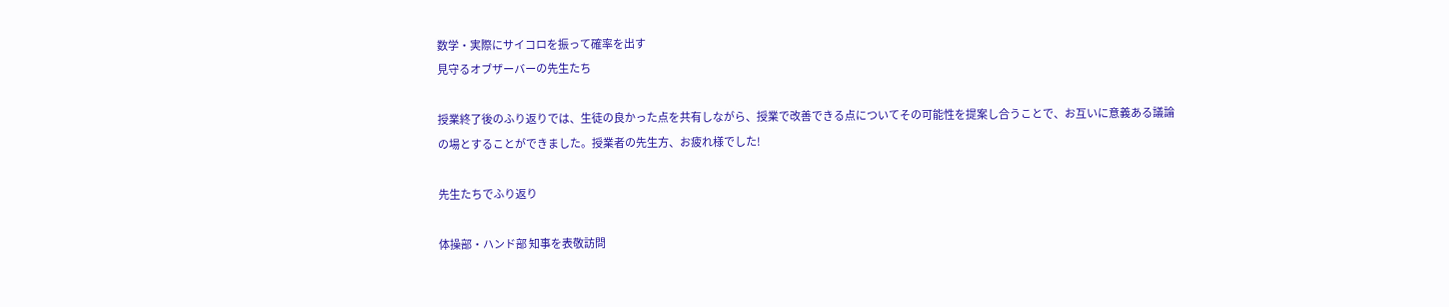数学・実際にサイコロを振って確率を出す
見守るオブザーバーの先生たち

授業終了後のふり返りでは、生徒の良かった点を共有しながら、授業で改善できる点についてその可能性を提案し合うことで、お互いに意義ある議論の場とすることができました。授業者の先生方、お疲れ様でした!

先生たちでふり返り

体操部・ハンド部 知事を表敬訪問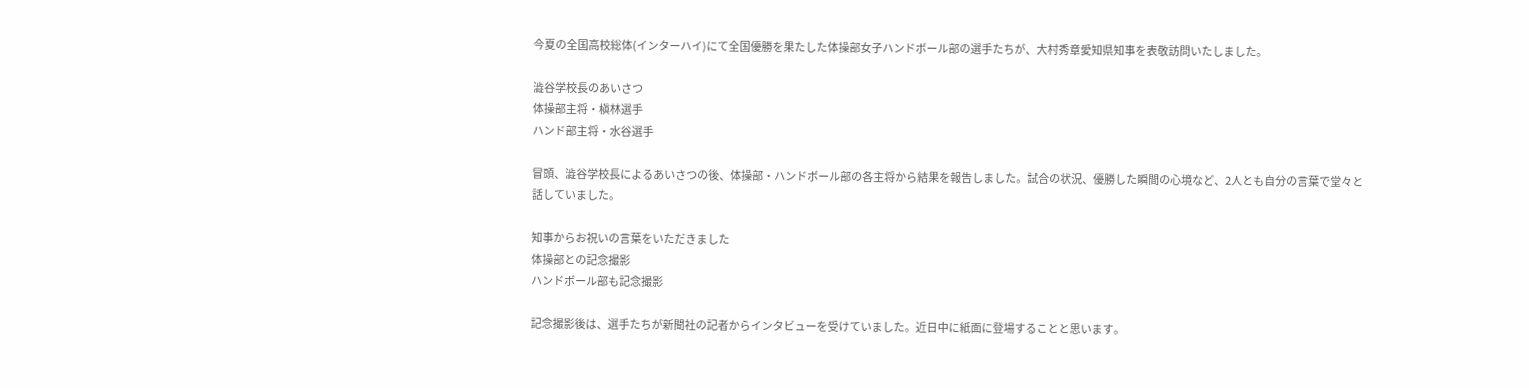今夏の全国高校総体(インターハイ)にて全国優勝を果たした体操部女子ハンドボール部の選手たちが、大村秀章愛知県知事を表敬訪問いたしました。

澁谷学校長のあいさつ
体操部主将・槇林選手
ハンド部主将・水谷選手

冒頭、澁谷学校長によるあいさつの後、体操部・ハンドボール部の各主将から結果を報告しました。試合の状況、優勝した瞬間の心境など、2人とも自分の言葉で堂々と話していました。

知事からお祝いの言葉をいただきました
体操部との記念撮影
ハンドボール部も記念撮影

記念撮影後は、選手たちが新聞社の記者からインタビューを受けていました。近日中に紙面に登場することと思います。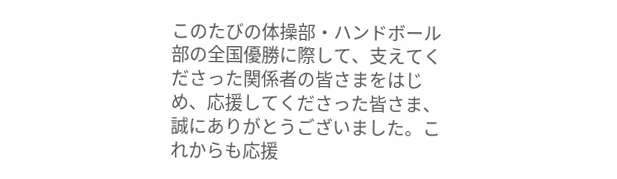このたびの体操部・ハンドボール部の全国優勝に際して、支えてくださった関係者の皆さまをはじめ、応援してくださった皆さま、誠にありがとうございました。これからも応援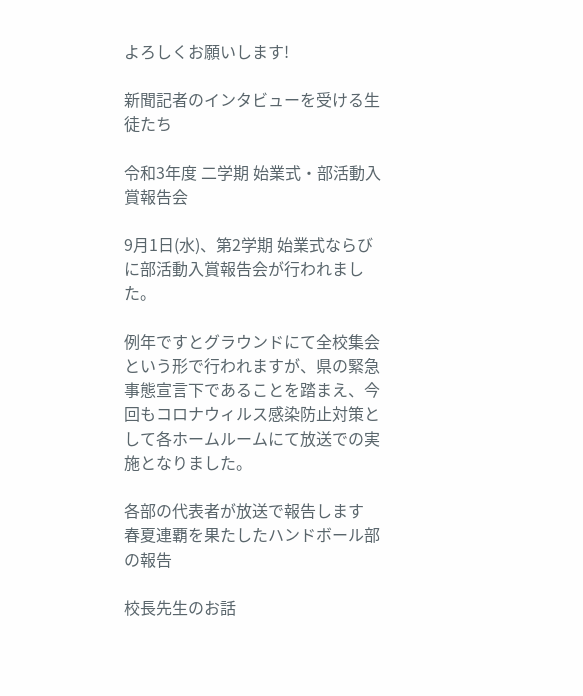よろしくお願いします!

新聞記者のインタビューを受ける生徒たち

令和3年度 二学期 始業式・部活動入賞報告会

9月1日(水)、第2学期 始業式ならびに部活動入賞報告会が行われました。

例年ですとグラウンドにて全校集会という形で行われますが、県の緊急事態宣言下であることを踏まえ、今回もコロナウィルス感染防止対策として各ホームルームにて放送での実施となりました。

各部の代表者が放送で報告します
春夏連覇を果たしたハンドボール部の報告

校長先生のお話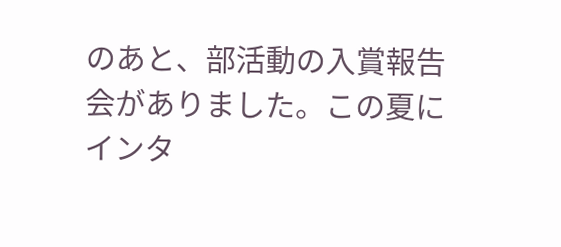のあと、部活動の入賞報告会がありました。この夏にインタ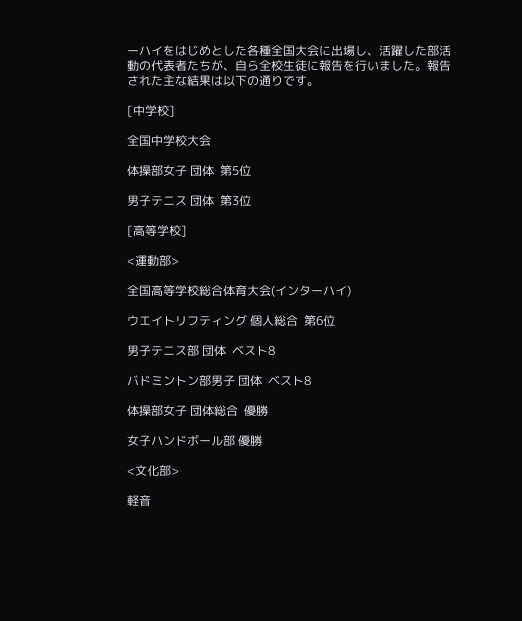ーハイをはじめとした各種全国大会に出場し、活躍した部活動の代表者たちが、自ら全校生徒に報告を行いました。報告された主な結果は以下の通りです。

[中学校]

全国中学校大会

体操部女子 団体  第5位

男子テニス 団体  第3位

[高等学校]

<運動部>

全国高等学校総合体育大会(インターハイ)

ウエイトリフティング 個人総合  第6位

男子テニス部 団体  ベスト8

バドミントン部男子 団体  ベスト8

体操部女子 団体総合  優勝

女子ハンドボール部 優勝

<文化部>

軽音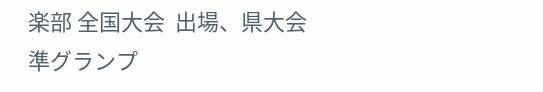楽部 全国大会  出場、県大会  準グランプ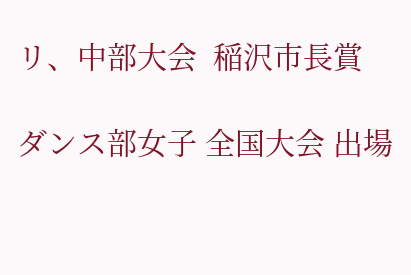リ、中部大会  稲沢市長賞

ダンス部女子 全国大会 出場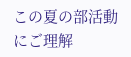この夏の部活動にご理解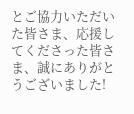とご協力いただいた皆さま、応援してくださった皆さま、誠にありがとうございました!